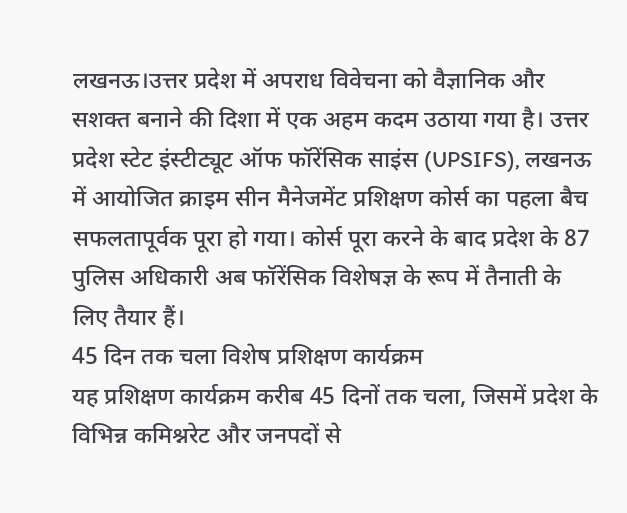लखनऊ।उत्तर प्रदेश में अपराध विवेचना को वैज्ञानिक और सशक्त बनाने की दिशा में एक अहम कदम उठाया गया है। उत्तर प्रदेश स्टेट इंस्टीट्यूट ऑफ फॉरेंसिक साइंस (UPSIFS), लखनऊ में आयोजित क्राइम सीन मैनेजमेंट प्रशिक्षण कोर्स का पहला बैच सफलतापूर्वक पूरा हो गया। कोर्स पूरा करने के बाद प्रदेश के 87 पुलिस अधिकारी अब फॉरेंसिक विशेषज्ञ के रूप में तैनाती के लिए तैयार हैं।
45 दिन तक चला विशेष प्रशिक्षण कार्यक्रम
यह प्रशिक्षण कार्यक्रम करीब 45 दिनों तक चला, जिसमें प्रदेश के विभिन्न कमिश्नरेट और जनपदों से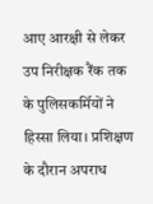आए आरक्षी से लेकर उप निरीक्षक रैंक तक के पुलिसकर्मियों ने हिस्सा लिया। प्रशिक्षण के दौरान अपराध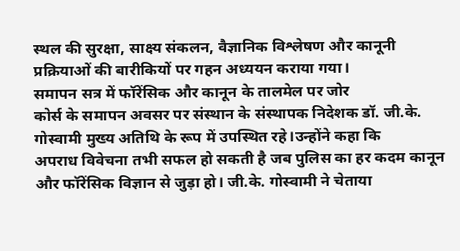स्थल की सुरक्षा, साक्ष्य संकलन, वैज्ञानिक विश्लेषण और कानूनी प्रक्रियाओं की बारीकियों पर गहन अध्ययन कराया गया।
समापन सत्र में फॉरेंसिक और कानून के तालमेल पर जोर
कोर्स के समापन अवसर पर संस्थान के संस्थापक निदेशक डॉ. जी.के. गोस्वामी मुख्य अतिथि के रूप में उपस्थित रहे।उन्होंने कहा कि
अपराध विवेचना तभी सफल हो सकती है जब पुलिस का हर कदम कानून और फॉरेंसिक विज्ञान से जुड़ा हो। जी.के. गोस्वामी ने चेताया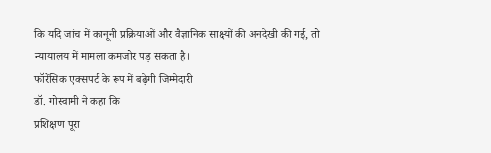कि यदि जांच में कानूनी प्रक्रियाओं और वैज्ञानिक साक्ष्यों की अनदेखी की गई, तो न्यायालय में मामला कमजोर पड़ सकता है।
फॉरेंसिक एक्सपर्ट के रूप में बढ़ेगी जिम्मेदारी
डॉ. गोस्वामी ने कहा कि
प्रशिक्षण पूरा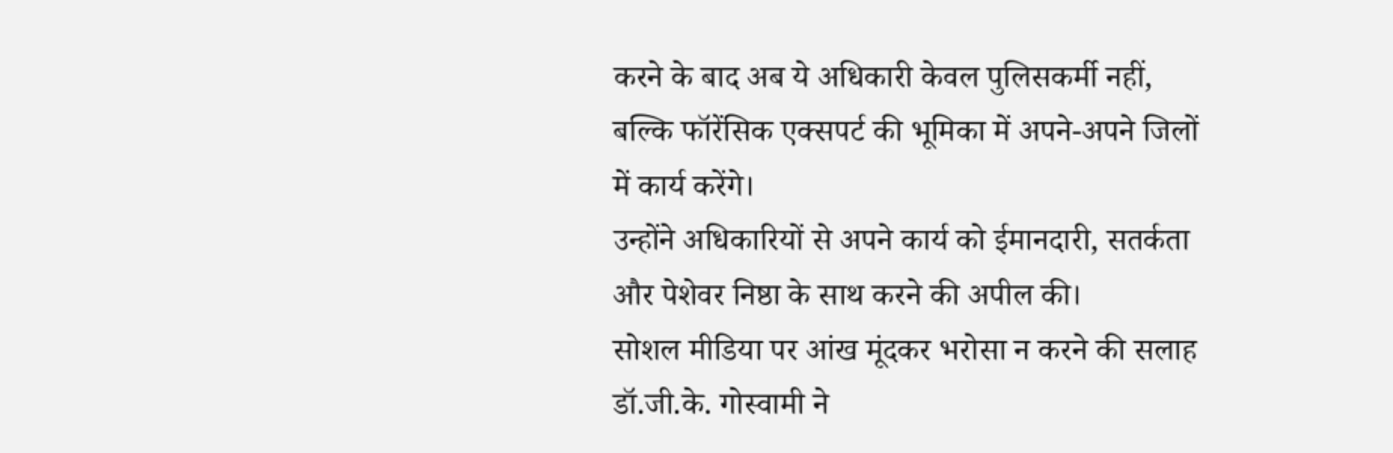करने के बाद अब ये अधिकारी केवल पुलिसकर्मी नहीं, बल्कि फॉरेंसिक एक्सपर्ट की भूमिका में अपने-अपने जिलों में कार्य करेंगे।
उन्होंने अधिकारियों से अपने कार्य को ईमानदारी, सतर्कता और पेशेवर निष्ठा के साथ करने की अपील की।
सोशल मीडिया पर आंख मूंदकर भरोसा न करने की सलाह
डॉ.जी.के. गोस्वामी ने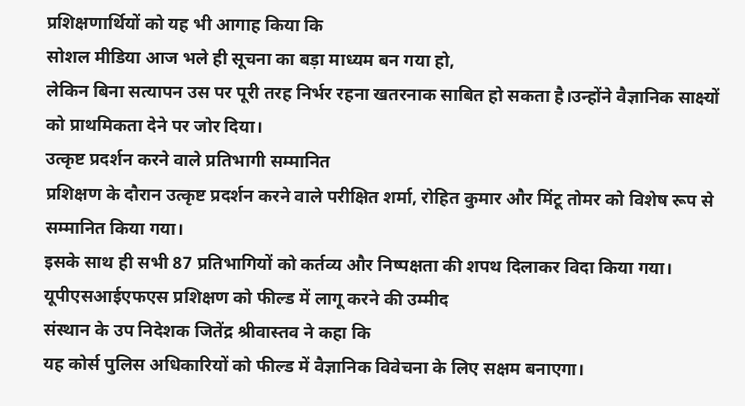प्रशिक्षणार्थियों को यह भी आगाह किया कि
सोशल मीडिया आज भले ही सूचना का बड़ा माध्यम बन गया हो,
लेकिन बिना सत्यापन उस पर पूरी तरह निर्भर रहना खतरनाक साबित हो सकता है।उन्होंने वैज्ञानिक साक्ष्यों को प्राथमिकता देने पर जोर दिया।
उत्कृष्ट प्रदर्शन करने वाले प्रतिभागी सम्मानित
प्रशिक्षण के दौरान उत्कृष्ट प्रदर्शन करने वाले परीक्षित शर्मा, रोहित कुमार और मिंटू तोमर को विशेष रूप से सम्मानित किया गया।
इसके साथ ही सभी 87 प्रतिभागियों को कर्तव्य और निष्पक्षता की शपथ दिलाकर विदा किया गया।
यूपीएसआईएफएस प्रशिक्षण को फील्ड में लागू करने की उम्मीद
संस्थान के उप निदेशक जितेंद्र श्रीवास्तव ने कहा कि
यह कोर्स पुलिस अधिकारियों को फील्ड में वैज्ञानिक विवेचना के लिए सक्षम बनाएगा।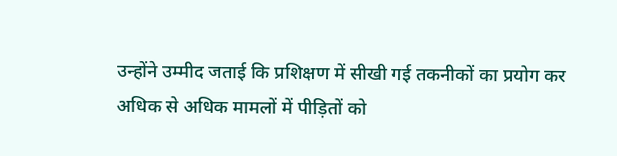उन्होंने उम्मीद जताई कि प्रशिक्षण में सीखी गई तकनीकों का प्रयोग कर
अधिक से अधिक मामलों में पीड़ितों को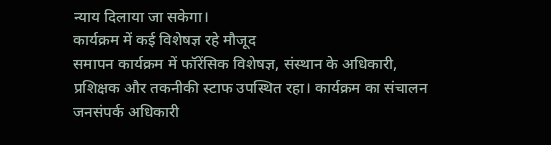न्याय दिलाया जा सकेगा।
कार्यक्रम में कई विशेषज्ञ रहे मौजूद
समापन कार्यक्रम में फॉरेंसिक विशेषज्ञ, संस्थान के अधिकारी, प्रशिक्षक और तकनीकी स्टाफ उपस्थित रहा। कार्यक्रम का संचालन जनसंपर्क अधिकारी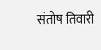संतोष तिवारी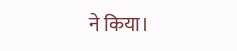ने किया।